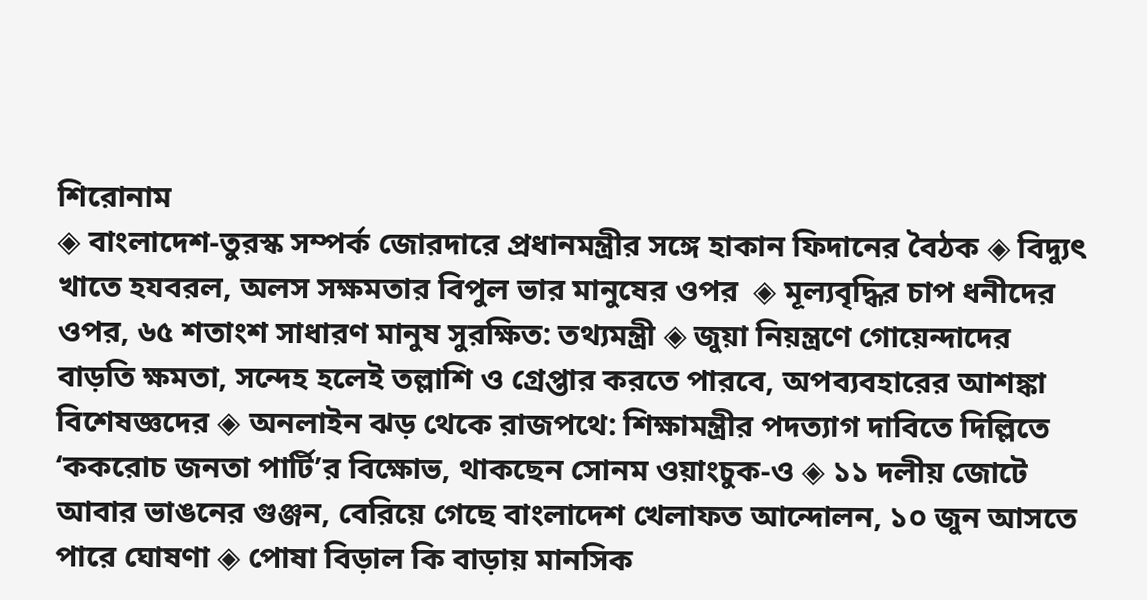শিরোনাম
◈ বাংলাদেশ-তুরস্ক সম্পর্ক জোরদারে প্রধানমন্ত্রীর সঙ্গে হাকান ফিদানের বৈঠক ◈ বিদ্যুৎ খাতে হযবরল, অলস সক্ষমতার বিপুল ভার মানুষের ওপর  ◈ মূল্যবৃদ্ধির চাপ ধনীদের ওপর, ৬৫ শতাংশ সাধারণ মানুষ সুরক্ষিত: তথ্যমন্ত্রী ◈ জুয়া নিয়ন্ত্রণে গোয়েন্দাদের বাড়তি ক্ষমতা, সন্দেহ হলেই তল্লাশি ও গ্রেপ্তার করতে পারবে, অপব্যবহারের আশঙ্কা বিশেষজ্ঞদের ◈ অনলাইন ঝড় থেকে রাজপথে: শিক্ষামন্ত্রীর পদত্যাগ দাবিতে দিল্লিতে ‘ককরোচ জনতা পার্টি’র বিক্ষোভ, থাকছেন সোনম ওয়াংচুক-ও ◈ ১১ দলীয় জোটে আবার ভাঙনের গুঞ্জন, বেরিয়ে গেছে বাংলাদেশ খেলাফত আন্দোলন, ১০ জুন আসতে পারে ঘোষণা ◈ পোষা বিড়াল কি বাড়ায় মানসিক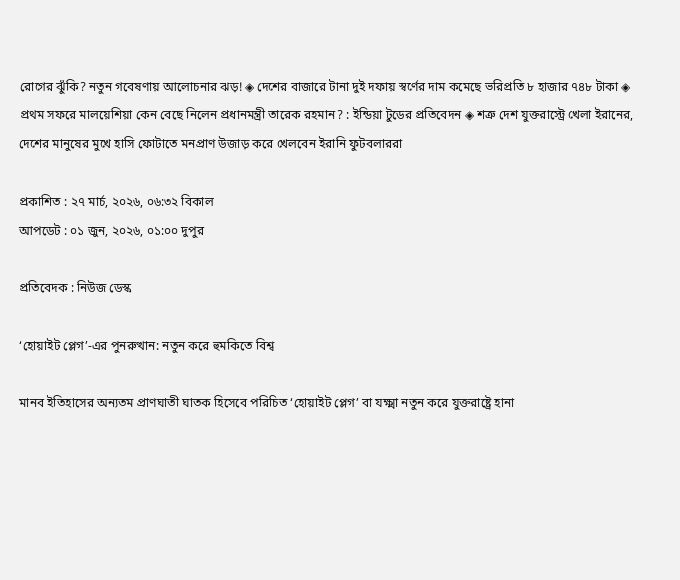রোগের ঝুঁকি? নতুন গবেষণায় আলোচনার ঝড়! ◈ দেশের বাজারে টানা দুই দফায় স্বর্ণের দাম কমেছে ভরিপ্রতি ৮ হাজার ৭৪৮ টাকা ◈ প্রথম সফরে মালয়েশিয়া কেন বেছে নিলেন প্রধানমন্ত্রী তারেক রহমান? : ইন্ডিয়া টুডের প্রতিবেদন ◈ শত্রু দেশ যুক্তরা‌স্ট্রে খেলা ইরা‌নের, দেশের মানুষের মুখে হাসি ফোটা‌তে মনপ্রাণ উজাড় ক‌রে খেল‌বেন ইরানি ফুটবলাররা

প্রকাশিত : ২৭ মার্চ, ২০২৬, ০৬:৩২ বিকাল
আপডেট : ০১ জুন, ২০২৬, ০১:০০ দুপুর

প্রতিবেদক : নিউজ ডেস্ক

‘হোয়াইট প্লেগ’-এর পুনরুত্থান: নতুন করে হুমকিতে বিশ্ব

মানব ইতিহাসের অন্যতম প্রাণঘাতী ঘাতক হিসেবে পরিচিত ‘হোয়াইট প্লেগ’ বা যক্ষ্মা নতুন করে যুক্তরাষ্ট্রে হানা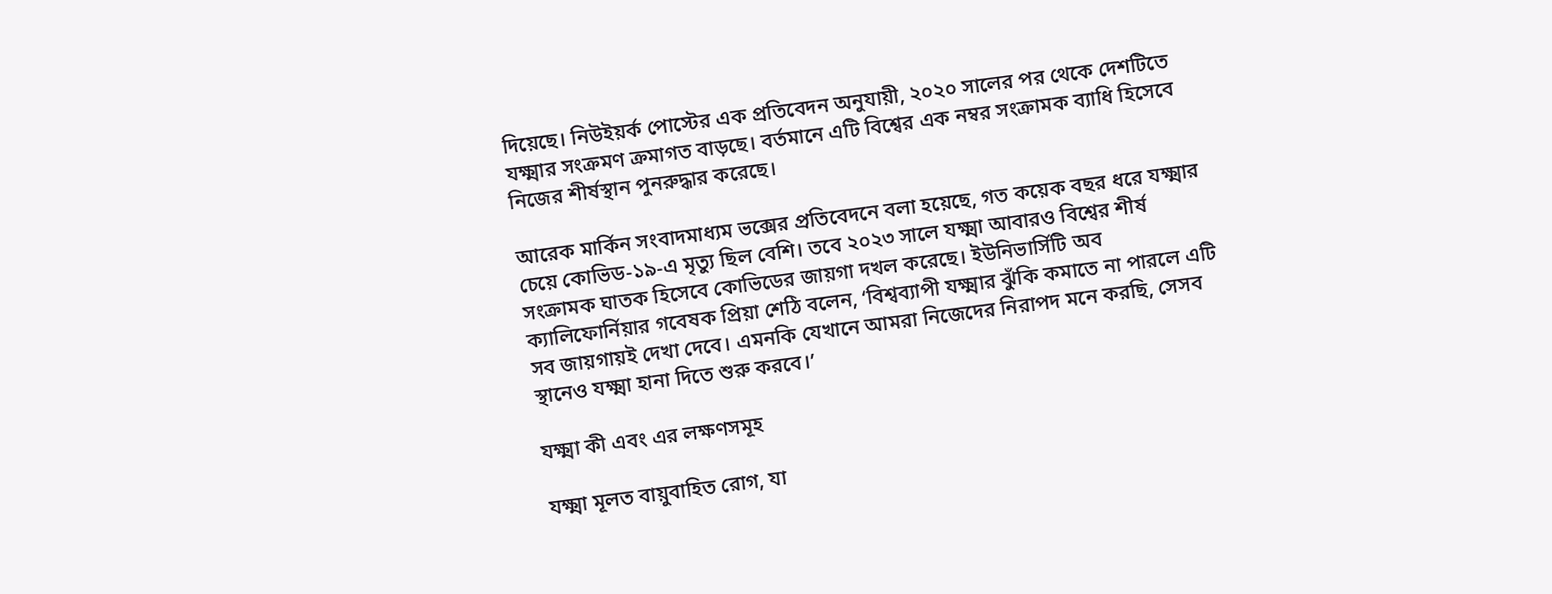দিয়েছে। নিউইয়র্ক পোস্টের এক প্রতিবেদন অনুযায়ী, ২০২০ সালের পর থেকে দেশটিতে যক্ষ্মার সংক্রমণ ক্রমাগত বাড়ছে। বর্তমানে এটি বিশ্বের এক নম্বর সংক্রামক ব্যাধি হিসেবে নিজের শীর্ষস্থান পুনরুদ্ধার করেছে।

আরেক মার্কিন সংবাদমাধ্যম ভক্সের প্রতিবেদনে বলা হয়েছে, গত কয়েক বছর ধরে যক্ষ্মার চেয়ে কোভিড-১৯-এ মৃত্যু ছিল বেশি। তবে ২০২৩ সালে যক্ষ্মা আবারও বিশ্বের শীর্ষ সংক্রামক ঘাতক হিসেবে কোভিডের জায়গা দখল করেছে। ইউনিভার্সিটি অব ক্যালিফোর্নিয়ার গবেষক প্রিয়া শেঠি বলেন, ‘বিশ্বব্যাপী যক্ষ্মার ঝুঁকি কমাতে না পারলে এটি সব জায়গায়ই দেখা দেবে। এমনকি যেখানে আমরা নিজেদের নিরাপদ মনে করছি, সেসব স্থানেও যক্ষ্মা হানা দিতে শুরু করবে।’

যক্ষ্মা কী এবং এর লক্ষণসমূহ

যক্ষ্মা মূলত বায়ুবাহিত রোগ, যা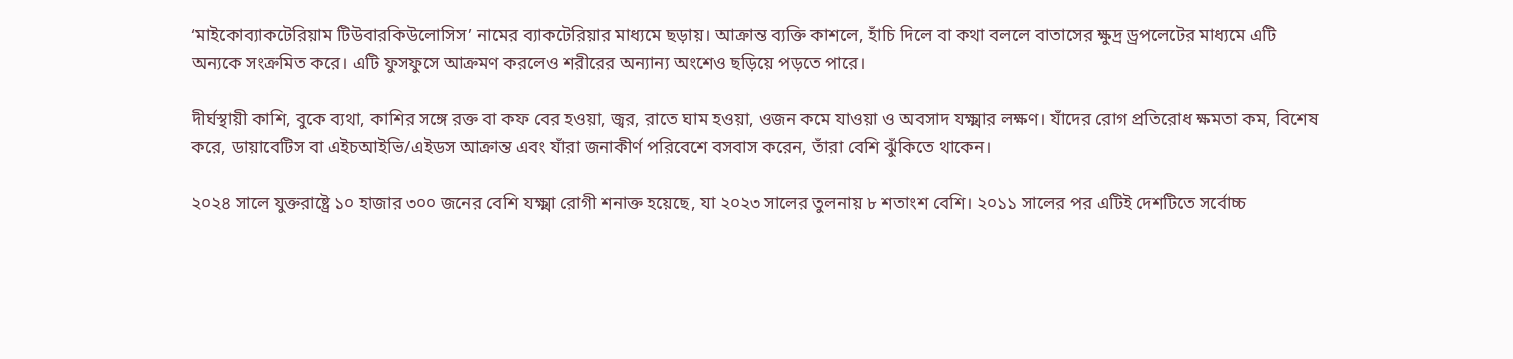‘মাইকোব্যাকটেরিয়াম টিউবারকিউলোসিস’ নামের ব্যাকটেরিয়ার মাধ্যমে ছড়ায়। আক্রান্ত ব্যক্তি কাশলে, হাঁচি দিলে বা কথা বললে বাতাসের ক্ষুদ্র ড্রপলেটের মাধ্যমে এটি অন্যকে সংক্রমিত করে। এটি ফুসফুসে আক্রমণ করলেও শরীরের অন্যান্য অংশেও ছড়িয়ে পড়তে পারে।

দীর্ঘস্থায়ী কাশি, বুকে ব্যথা, কাশির সঙ্গে রক্ত বা কফ বের হওয়া, জ্বর, রাতে ঘাম হওয়া, ওজন কমে যাওয়া ও অবসাদ যক্ষ্মার লক্ষণ। যাঁদের রোগ প্রতিরোধ ক্ষমতা কম, বিশেষ করে, ডায়াবেটিস বা এইচআইভি/এইডস আক্রান্ত এবং যাঁরা জনাকীর্ণ পরিবেশে বসবাস করেন, তাঁরা বেশি ঝুঁকিতে থাকেন।

২০২৪ সালে যুক্তরাষ্ট্রে ১০ হাজার ৩০০ জনের বেশি যক্ষ্মা রোগী শনাক্ত হয়েছে, যা ২০২৩ সালের তুলনায় ৮ শতাংশ বেশি। ২০১১ সালের পর এটিই দেশটিতে সর্বোচ্চ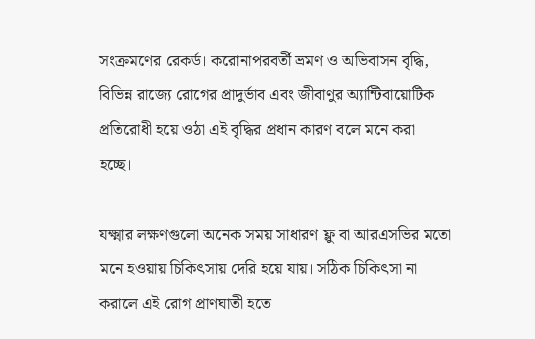সংক্রমণের রেকর্ড। করোনাপরবর্তী ভ্রমণ ও অভিবাসন বৃদ্ধি, বিভিন্ন রাজ্যে রোগের প্রাদুর্ভাব এবং জীবাণুর অ্যান্টিবায়োটিক প্রতিরোধী হয়ে ওঠা এই বৃদ্ধির প্রধান কারণ বলে মনে করা হচ্ছে।

যক্ষ্মার লক্ষণগুলো অনেক সময় সাধারণ ফ্লু বা আরএসভির মতো মনে হওয়ায় চিকিৎসায় দেরি হয়ে যায়। সঠিক চিকিৎসা না করালে এই রোগ প্রাণঘাতী হতে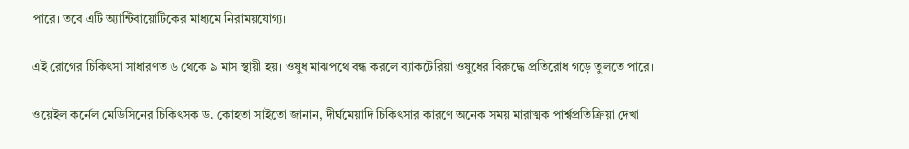পারে। তবে এটি অ্যান্টিবায়োটিকের মাধ্যমে নিরাময়যোগ্য।

এই রোগের চিকিৎসা সাধারণত ৬ থেকে ৯ মাস স্থায়ী হয়। ওষুধ মাঝপথে বন্ধ করলে ব্যাকটেরিয়া ওষুধের বিরুদ্ধে প্রতিরোধ গড়ে তুলতে পারে।

ওয়েইল কর্নেল মেডিসিনের চিকিৎসক ড. কোহতা সাইতো জানান, দীর্ঘমেয়াদি চিকিৎসার কারণে অনেক সময় মারাত্মক পার্শ্বপ্রতিক্রিয়া দেখা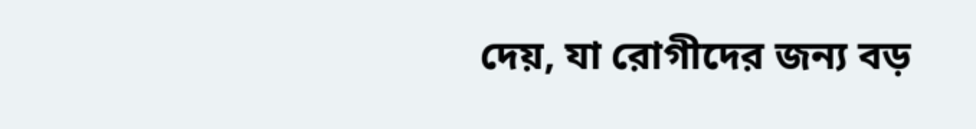দেয়, যা রোগীদের জন্য বড়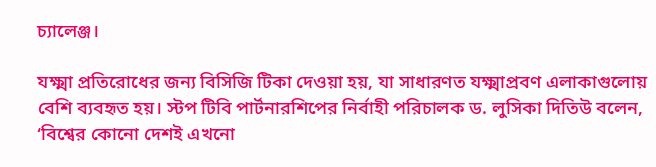চ্যালেঞ্জ।

যক্ষ্মা প্রতিরোধের জন্য বিসিজি টিকা দেওয়া হয়, যা সাধারণত যক্ষ্মাপ্রবণ এলাকাগুলোয় বেশি ব্যবহৃত হয়। স্টপ টিবি পার্টনারশিপের নির্বাহী পরিচালক ড. লুসিকা দিতিউ বলেন, ‘বিশ্বের কোনো দেশই এখনো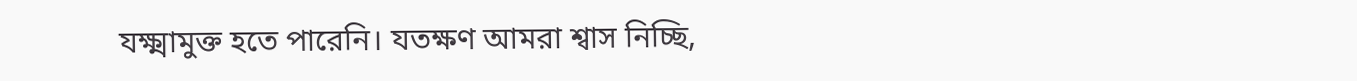যক্ষ্মামুক্ত হতে পারেনি। যতক্ষণ আমরা শ্বাস নিচ্ছি,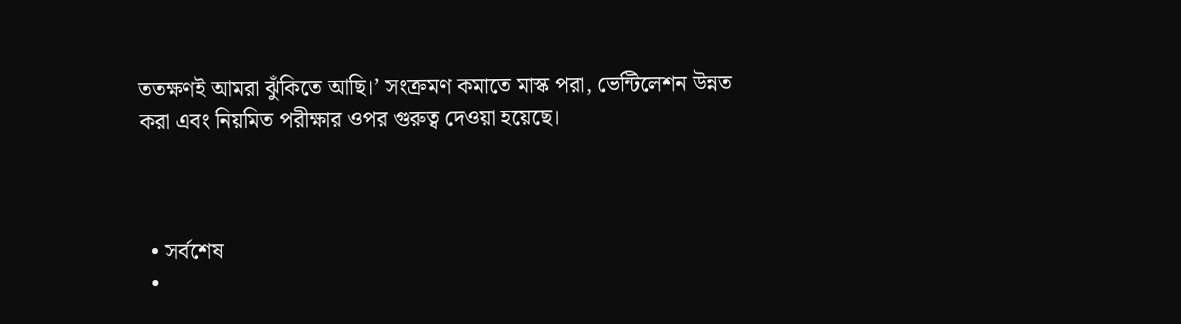ততক্ষণই আমরা ঝুঁকিতে আছি।’ সংক্রমণ কমাতে মাস্ক পরা, ভেন্টিলেশন উন্নত করা এবং নিয়মিত পরীক্ষার ওপর গুরুত্ব দেওয়া হয়েছে।



  • সর্বশেষ
  •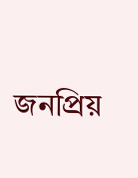জনপ্রিয়